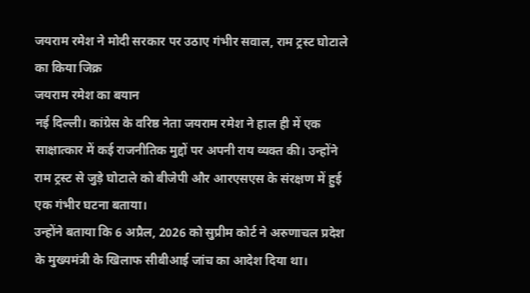जयराम रमेश ने मोदी सरकार पर उठाए गंभीर सवाल, राम ट्रस्ट घोटाले का किया जिक्र
जयराम रमेश का बयान
नई दिल्ली। कांग्रेस के वरिष्ठ नेता जयराम रमेश ने हाल ही में एक साक्षात्कार में कई राजनीतिक मुद्दों पर अपनी राय व्यक्त की। उन्होंने राम ट्रस्ट से जुड़े घोटाले को बीजेपी और आरएसएस के संरक्षण में हुई एक गंभीर घटना बताया।
उन्होंने बताया कि 6 अप्रैल, 2026 को सुप्रीम कोर्ट ने अरुणाचल प्रदेश के मुख्यमंत्री के खिलाफ सीबीआई जांच का आदेश दिया था।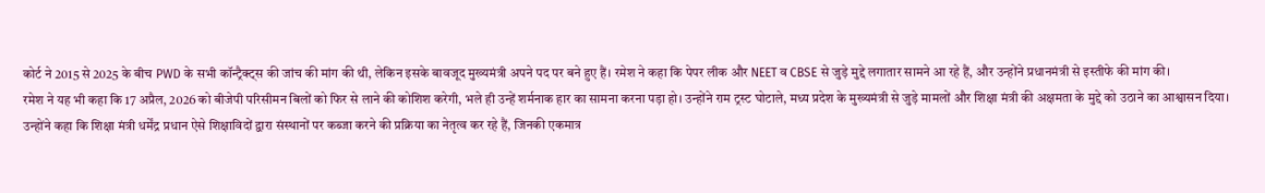कोर्ट ने 2015 से 2025 के बीच PWD के सभी कॉन्ट्रैक्ट्स की जांच की मांग की थी, लेकिन इसके बावजूद मुख्यमंत्री अपने पद पर बने हुए हैं। रमेश ने कहा कि पेपर लीक और NEET व CBSE से जुड़े मुद्दे लगातार सामने आ रहे हैं, और उन्होंने प्रधानमंत्री से इस्तीफे की मांग की।
रमेश ने यह भी कहा कि 17 अप्रैल, 2026 को बीजेपी परिसीमन बिलों को फिर से लाने की कोशिश करेगी, भले ही उन्हें शर्मनाक हार का सामना करना पड़ा हो। उन्होंने राम ट्रस्ट घोटाले, मध्य प्रदेश के मुख्यमंत्री से जुड़े मामलों और शिक्षा मंत्री की अक्षमता के मुद्दे को उठाने का आश्वासन दिया।
उन्होंने कहा कि शिक्षा मंत्री धर्मेंद्र प्रधान ऐसे शिक्षाविदों द्वारा संस्थानों पर कब्जा करने की प्रक्रिया का नेतृत्व कर रहे हैं, जिनकी एकमात्र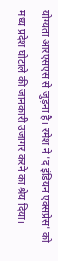योग्यता आरएसएस से जुड़ना है। रमेश ने 'द इंडियन एक्सप्रेस' को मध्य प्रदेश घोटाले की जानकारी उजागर करने का श्रेय दिया।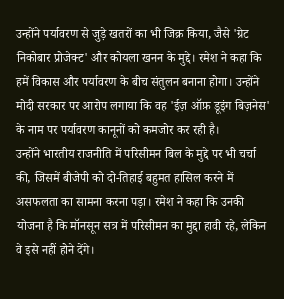उन्होंने पर्यावरण से जुड़े खतरों का भी जिक्र किया, जैसे 'ग्रेट निकोबार प्रोजेक्ट' और कोयला खनन के मुद्दे। रमेश ने कहा कि हमें विकास और पर्यावरण के बीच संतुलन बनाना होगा। उन्होंने मोदी सरकार पर आरोप लगाया कि वह 'ईज़ ऑफ़ डूइंग बिज़नेस' के नाम पर पर्यावरण कानूनों को कमजोर कर रही है।
उन्होंने भारतीय राजनीति में परिसीमन बिल के मुद्दे पर भी चर्चा की, जिसमें बीजेपी को दो-तिहाई बहुमत हासिल करने में असफलता का सामना करना पड़ा। रमेश ने कहा कि उनकी योजना है कि मॉनसून सत्र में परिसीमन का मुद्दा हावी रहे, लेकिन वे इसे नहीं होने देंगे।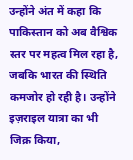उन्होंने अंत में कहा कि पाकिस्तान को अब वैश्विक स्तर पर महत्व मिल रहा है, जबकि भारत की स्थिति कमजोर हो रही है। उन्होंने इज़राइल यात्रा का भी जिक्र किया,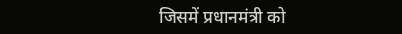जिसमें प्रधानमंत्री को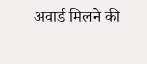अवार्ड मिलने की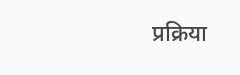प्रक्रिया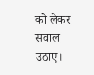को लेकर सवाल उठाए।